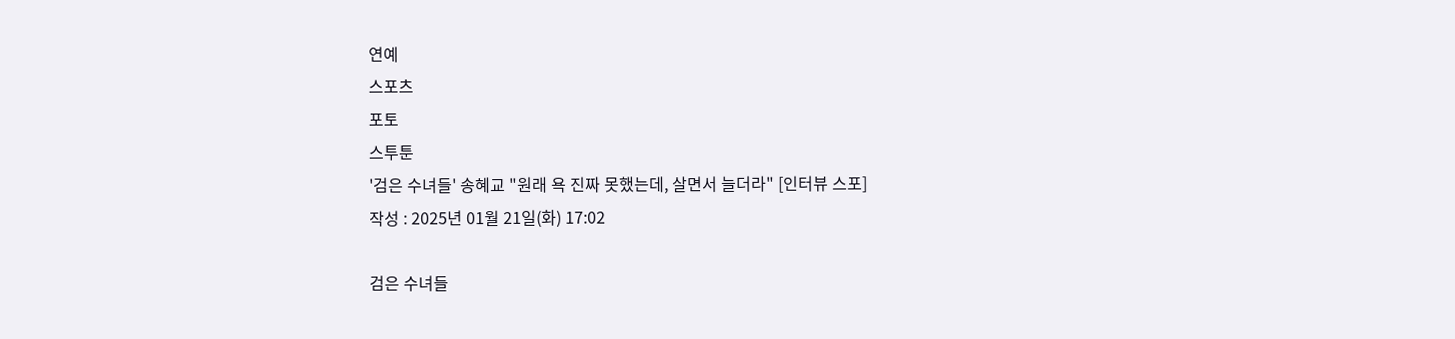연예
스포츠
포토
스투툰
'검은 수녀들' 송혜교 "원래 욕 진짜 못했는데, 살면서 늘더라" [인터뷰 스포]
작성 : 2025년 01월 21일(화) 17:02

검은 수녀들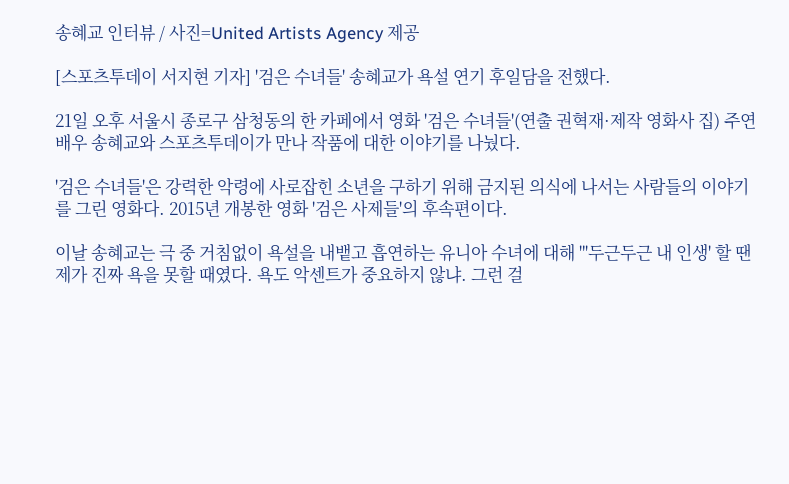송혜교 인터뷰 / 사진=United Artists Agency 제공

[스포츠투데이 서지현 기자] '검은 수녀들' 송혜교가 욕설 연기 후일담을 전했다.

21일 오후 서울시 종로구 삼청동의 한 카페에서 영화 '검은 수녀들'(연출 권혁재·제작 영화사 집) 주연 배우 송혜교와 스포츠투데이가 만나 작품에 대한 이야기를 나눴다.

'검은 수녀들'은 강력한 악령에 사로잡힌 소년을 구하기 위해 금지된 의식에 나서는 사람들의 이야기를 그린 영화다. 2015년 개봉한 영화 '검은 사제들'의 후속편이다.

이날 송혜교는 극 중 거침없이 욕설을 내뱉고 흡연하는 유니아 수녀에 대해 "'두근두근 내 인생' 할 땐 제가 진짜 욕을 못할 때였다. 욕도 악센트가 중요하지 않냐. 그런 걸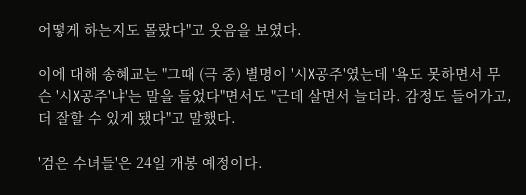어떻게 하는지도 몰랐다"고 웃음을 보였다.

이에 대해 송혜교는 "그때 (극 중) 별명이 '시X공주'였는데 '욕도 못하면서 무슨 '시X공주'냐'는 말을 들었다"면서도 "근데 살면서 늘더라. 감정도 들어가고, 더 잘할 수 있게 됐다"고 말했다.

'검은 수녀들'은 24일 개봉 예정이다.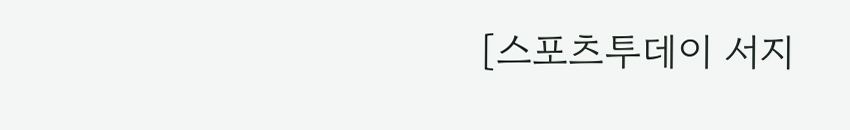[스포츠투데이 서지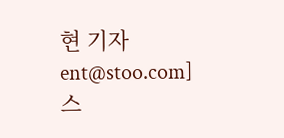현 기자 ent@stoo.com]
스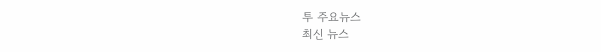투 주요뉴스
최신 뉴스